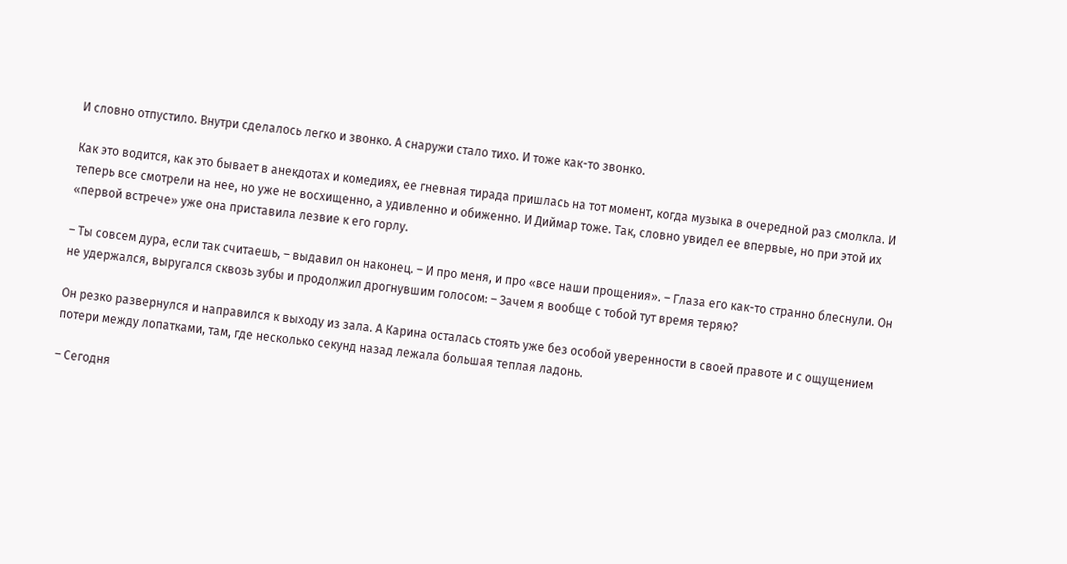И словно отпустило. Внутри сделалось легко и звонко. А снаружи стало тихо. И тоже как-то звонко.

Как это водится, как это бывает в анекдотах и комедиях, ее гневная тирада пришлась на тот момент, когда музыка в очередной раз смолкла. И теперь все смотрели на нее, но уже не восхищенно, а удивленно и обиженно. И Диймар тоже. Так, словно увидел ее впервые, но при этой их «первой встрече» уже она приставила лезвие к его горлу.

– Ты совсем дура, если так считаешь, – выдавил он наконец. – И про меня, и про «все наши прощения». – Глаза его как-то странно блеснули. Он не удержался, выругался сквозь зубы и продолжил дрогнувшим голосом: – Зачем я вообще с тобой тут время теряю?

Он резко развернулся и направился к выходу из зала. А Карина осталась стоять уже без особой уверенности в своей правоте и с ощущением потери между лопатками, там, где несколько секунд назад лежала большая теплая ладонь.

– Сегодня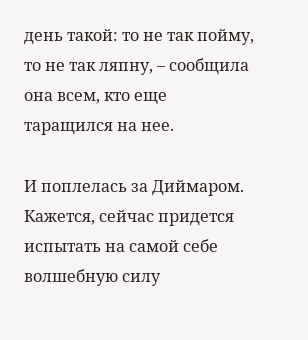день такой: то не так пойму, то не так ляпну, – сообщила она всем, кто еще таращился на нее.

И поплелась за Диймаром. Кажется, сейчас придется испытать на самой себе волшебную силу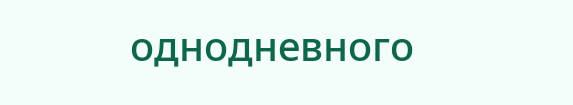однодневного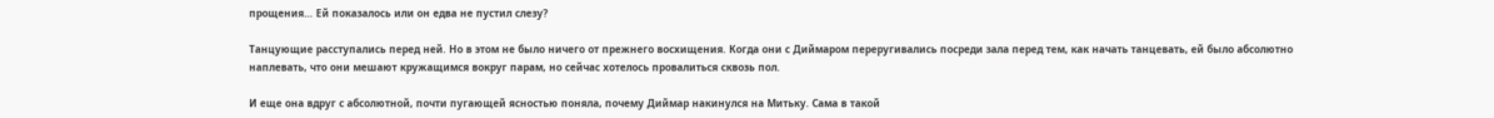прощения… Ей показалось или он едва не пустил слезу?

Танцующие расступались перед ней. Но в этом не было ничего от прежнего восхищения. Когда они с Диймаром переругивались посреди зала перед тем, как начать танцевать, ей было абсолютно наплевать, что они мешают кружащимся вокруг парам, но сейчас хотелось провалиться сквозь пол.

И еще она вдруг с абсолютной, почти пугающей ясностью поняла, почему Диймар накинулся на Митьку. Сама в такой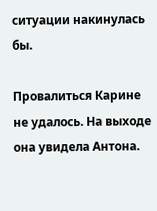ситуации накинулась бы.

Провалиться Карине не удалось. На выходе она увидела Антона.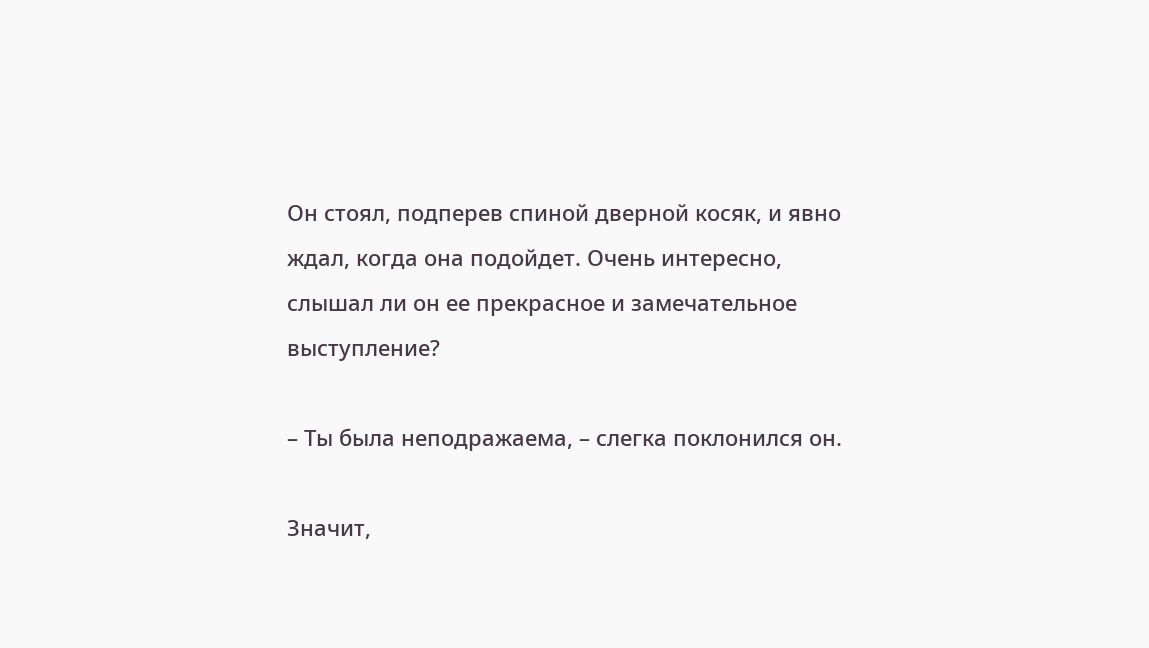Он стоял, подперев спиной дверной косяк, и явно ждал, когда она подойдет. Очень интересно, слышал ли он ее прекрасное и замечательное выступление?

– Ты была неподражаема, – слегка поклонился он.

Значит,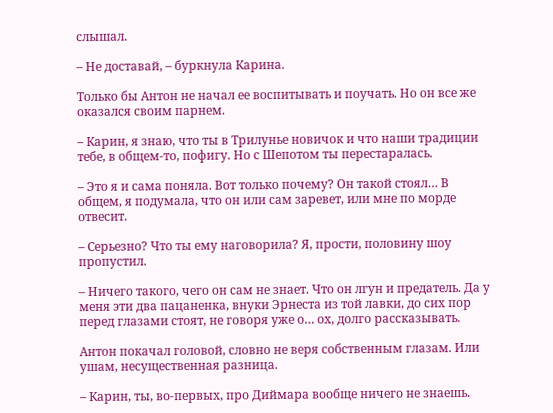слышал.

– Не доставай, – буркнула Карина.

Только бы Антон не начал ее воспитывать и поучать. Но он все же оказался своим парнем.

– Карин, я знаю, что ты в Трилунье новичок и что наши традиции тебе, в общем-то, пофигу. Но с Шепотом ты перестаралась.

– Это я и сама поняла. Вот только почему? Он такой стоял… В общем, я подумала, что он или сам заревет, или мне по морде отвесит.

– Серьезно? Что ты ему наговорила? Я, прости, половину шоу пропустил.

– Ничего такого, чего он сам не знает. Что он лгун и предатель. Да у меня эти два пацаненка, внуки Эрнеста из той лавки, до сих пор перед глазами стоят, не говоря уже о… ох, долго рассказывать.

Антон покачал головой, словно не веря собственным глазам. Или ушам, несущественная разница.

– Карин, ты, во-первых, про Диймара вообще ничего не знаешь.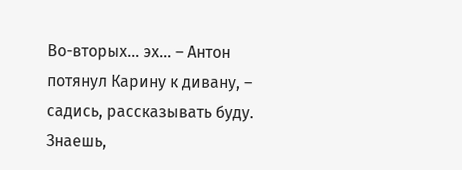Во-вторых… эх… – Антон потянул Карину к дивану, – садись, рассказывать буду. Знаешь,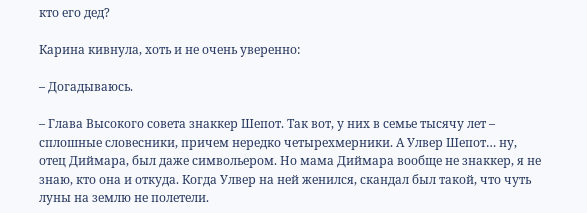кто его дед?

Карина кивнула, хоть и не очень уверенно:

– Догадываюсь.

– Глава Высокого совета знаккер Шепот. Так вот, у них в семье тысячу лет – сплошные словесники, причем нередко четырехмерники. А Улвер Шепот… ну, отец Диймара, был даже символьером. Но мама Диймара вообще не знаккер, я не знаю, кто она и откуда. Когда Улвер на ней женился, скандал был такой, что чуть луны на землю не полетели.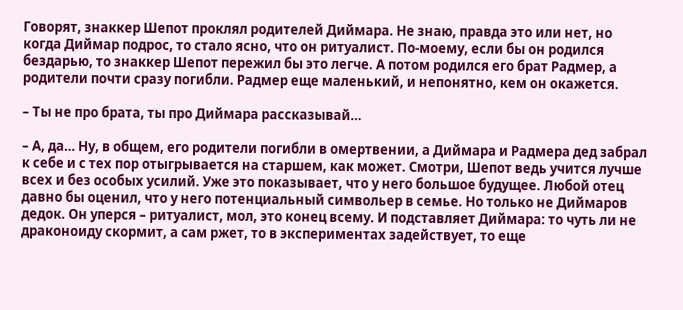Говорят, знаккер Шепот проклял родителей Диймара. Не знаю, правда это или нет, но когда Диймар подрос, то стало ясно, что он ритуалист. По-моему, если бы он родился бездарью, то знаккер Шепот пережил бы это легче. А потом родился его брат Радмер, а родители почти сразу погибли. Радмер еще маленький, и непонятно, кем он окажется.

– Ты не про брата, ты про Диймара рассказывай…

– А, да… Ну, в общем, его родители погибли в омертвении, а Диймара и Радмера дед забрал к себе и с тех пор отыгрывается на старшем, как может. Смотри, Шепот ведь учится лучше всех и без особых усилий. Уже это показывает, что у него большое будущее. Любой отец давно бы оценил, что у него потенциальный символьер в семье. Но только не Диймаров дедок. Он уперся – ритуалист, мол, это конец всему. И подставляет Диймара: то чуть ли не драконоиду скормит, а сам ржет, то в экспериментах задействует, то еще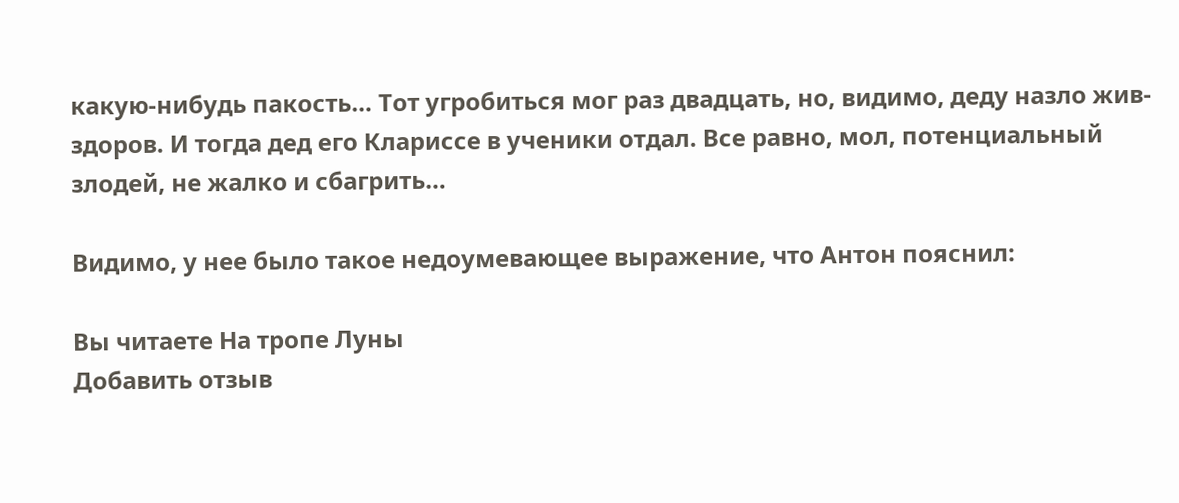какую-нибудь пакость… Тот угробиться мог раз двадцать, но, видимо, деду назло жив-здоров. И тогда дед его Клариссе в ученики отдал. Все равно, мол, потенциальный злодей, не жалко и сбагрить…

Видимо, у нее было такое недоумевающее выражение, что Антон пояснил:

Вы читаете На тропе Луны
Добавить отзыв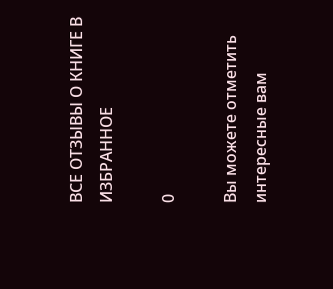ВСЕ ОТЗЫВЫ О КНИГЕ В ИЗБРАННОЕ

0

Вы можете отметить интересные вам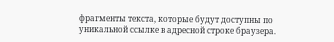фрагменты текста, которые будут доступны по уникальной ссылке в адресной строке браузера.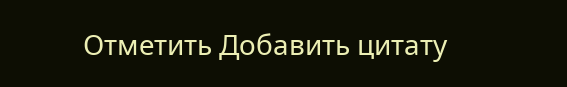Отметить Добавить цитату